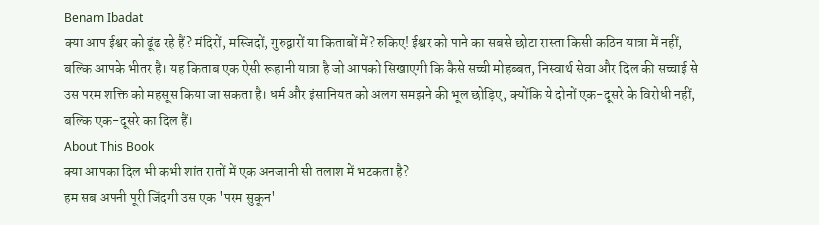Benam Ibadat
क्या आप ईश्वर को ढूंढ रहे हैं? मंदिरों, मस्जिदों, गुरुद्वारों या किताबों में? रुकिए! ईश्वर को पाने का सबसे छोटा रास्ता किसी कठिन यात्रा में नहीं, बल्कि आपके भीतर है। यह किताब एक ऐसी रूहानी यात्रा है जो आपको सिखाएगी कि कैसे सच्ची मोहब्बत, निस्वार्थ सेवा और दिल की सच्चाई से उस परम शक्ति को महसूस किया जा सकता है। धर्म और इंसानियत को अलग समझने की भूल छोड़िए, क्योंकि ये दोनों एक-दूसरे के विरोधी नहीं, बल्कि एक-दूसरे का दिल हैं।
About This Book
क्या आपका दिल भी कभी शांत रातों में एक अनजानी सी तलाश में भटकता है?
हम सब अपनी पूरी जिंदगी उस एक 'परम सुकून'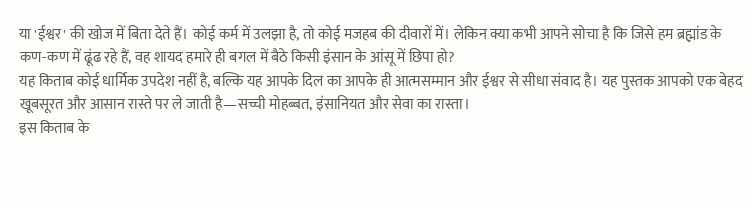या 'ईश्वर' की खोज में बिता देते हैं। कोई कर्म में उलझा है, तो कोई मजहब की दीवारों में। लेकिन क्या कभी आपने सोचा है कि जिसे हम ब्रह्मांड के कण-कण में ढूंढ रहे हैं, वह शायद हमारे ही बगल में बैठे किसी इंसान के आंसू में छिपा हो?
यह किताब कोई धार्मिक उपदेश नहीं है, बल्कि यह आपके दिल का आपके ही आत्मसम्मान और ईश्वर से सीधा संवाद है। यह पुस्तक आपको एक बेहद खूबसूरत और आसान रास्ते पर ले जाती है—सच्ची मोहब्बत, इंसानियत और सेवा का रास्ता।
इस किताब के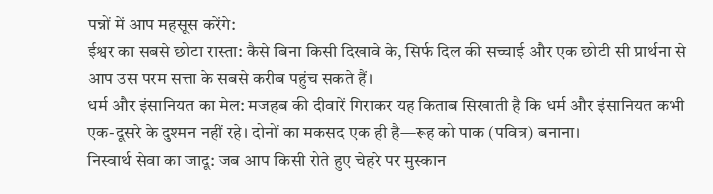पन्नों में आप महसूस करेंगे:
ईश्वर का सबसे छोटा रास्ता: कैसे बिना किसी दिखावे के, सिर्फ दिल की सच्चाई और एक छोटी सी प्रार्थना से आप उस परम सत्ता के सबसे करीब पहुंच सकते हैं।
धर्म और इंसानियत का मेल: मजहब की दीवारें गिराकर यह किताब सिखाती है कि धर्म और इंसानियत कभी एक-दूसरे के दुश्मन नहीं रहे। दोनों का मकसद एक ही है—रूह को पाक (पवित्र) बनाना।
निस्वार्थ सेवा का जादू: जब आप किसी रोते हुए चेहरे पर मुस्कान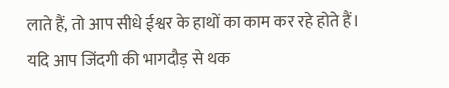लाते हैं, तो आप सीधे ईश्वर के हाथों का काम कर रहे होते हैं।
यदि आप जिंदगी की भागदौड़ से थक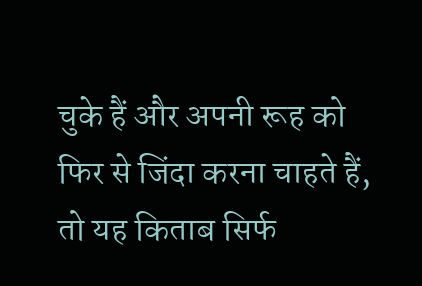चुके हैं और अपनी रूह को फिर से जिंदा करना चाहते हैं, तो यह किताब सिर्फ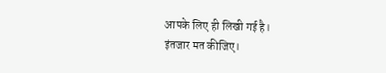आपके लिए ही लिखी गई है।
इंतजार मत कीजिए।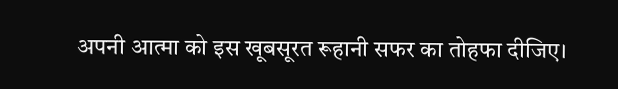अपनी आत्मा को इस खूबसूरत रूहानी सफर का तोहफा दीजिए।